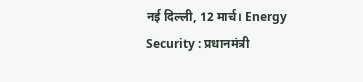नई दिल्ली, 12 मार्च। Energy Security : प्रधानमंत्री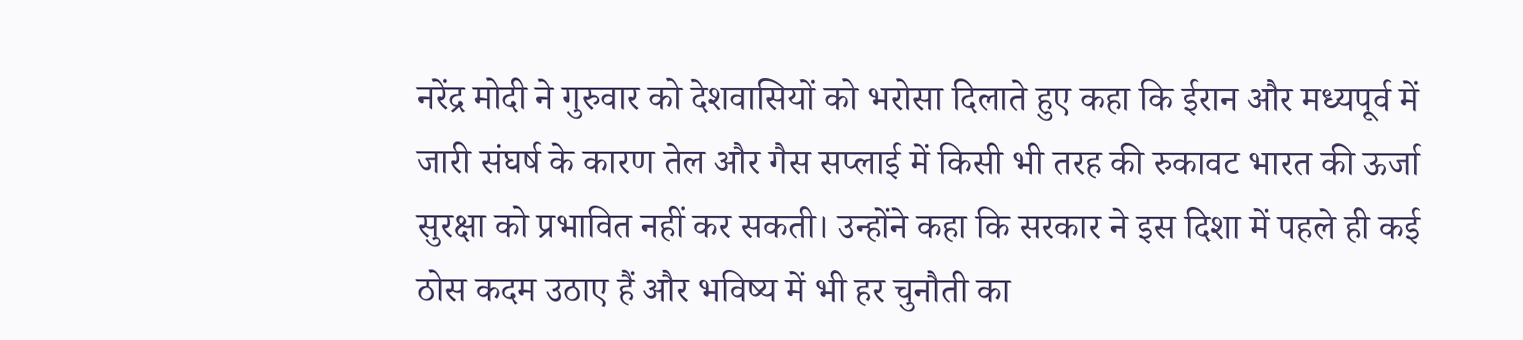नरेंद्र मोदी ने गुरुवार को देशवासियों को भरोसा दिलाते हुए कहा कि ईरान और मध्यपूर्व में जारी संघर्ष के कारण तेल और गैस सप्लाई में किसी भी तरह की रुकावट भारत की ऊर्जा सुरक्षा को प्रभावित नहीं कर सकती। उन्होंने कहा कि सरकार ने इस दिशा में पहले ही कई ठोस कदम उठाए हैं और भविष्य में भी हर चुनौती का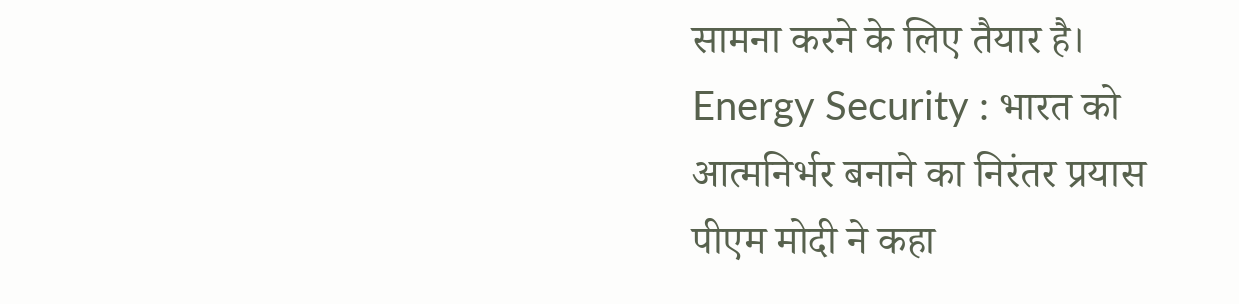सामना करने के लिए तैयार है।
Energy Security : भारत को आत्मनिर्भर बनाने का निरंतर प्रयास
पीएम मोदी ने कहा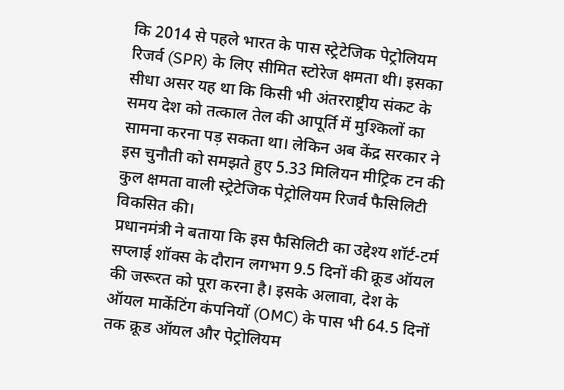कि 2014 से पहले भारत के पास स्ट्रेटेजिक पेट्रोलियम रिजर्व (SPR) के लिए सीमित स्टोरेज क्षमता थी। इसका सीधा असर यह था कि किसी भी अंतरराष्ट्रीय संकट के समय देश को तत्काल तेल की आपूर्ति में मुश्किलों का सामना करना पड़ सकता था। लेकिन अब केंद्र सरकार ने इस चुनौती को समझते हुए 5.33 मिलियन मीट्रिक टन की कुल क्षमता वाली स्ट्रेटेजिक पेट्रोलियम रिजर्व फैसिलिटी विकसित की।
प्रधानमंत्री ने बताया कि इस फैसिलिटी का उद्देश्य शॉर्ट-टर्म सप्लाई शॉक्स के दौरान लगभग 9.5 दिनों की क्रूड ऑयल की जरूरत को पूरा करना है। इसके अलावा, देश के ऑयल मार्केटिंग कंपनियों (OMC) के पास भी 64.5 दिनों तक क्रूड ऑयल और पेट्रोलियम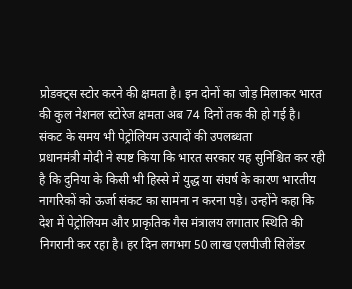प्रोडक्ट्स स्टोर करने की क्षमता है। इन दोनों का जोड़ मिलाकर भारत की कुल नेशनल स्टोरेज क्षमता अब 74 दिनों तक की हो गई है।
संकट के समय भी पेट्रोलियम उत्पादों की उपलब्धता
प्रधानमंत्री मोदी ने स्पष्ट किया कि भारत सरकार यह सुनिश्चित कर रही है कि दुनिया के किसी भी हिस्से में युद्ध या संघर्ष के कारण भारतीय नागरिकों को ऊर्जा संकट का सामना न करना पड़े। उन्होंने कहा कि देश में पेट्रोलियम और प्राकृतिक गैस मंत्रालय लगातार स्थिति की निगरानी कर रहा है। हर दिन लगभग 50 लाख एलपीजी सिलेंडर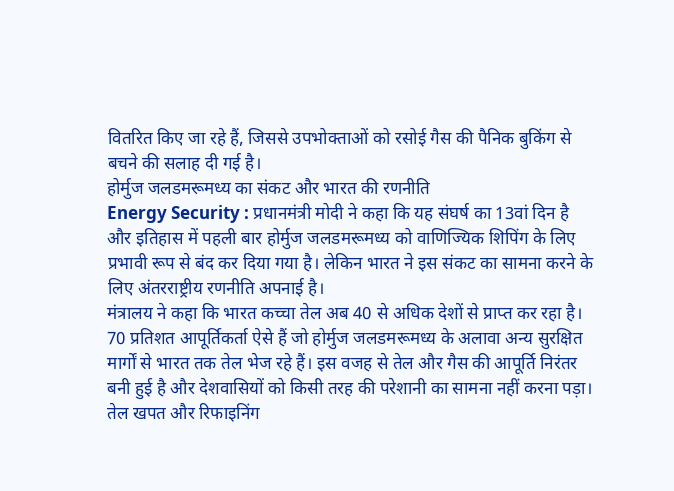वितरित किए जा रहे हैं, जिससे उपभोक्ताओं को रसोई गैस की पैनिक बुकिंग से बचने की सलाह दी गई है।
होर्मुज जलडमरूमध्य का संकट और भारत की रणनीति
Energy Security : प्रधानमंत्री मोदी ने कहा कि यह संघर्ष का 13वां दिन है और इतिहास में पहली बार होर्मुज जलडमरूमध्य को वाणिज्यिक शिपिंग के लिए प्रभावी रूप से बंद कर दिया गया है। लेकिन भारत ने इस संकट का सामना करने के लिए अंतरराष्ट्रीय रणनीति अपनाई है।
मंत्रालय ने कहा कि भारत कच्चा तेल अब 40 से अधिक देशों से प्राप्त कर रहा है। 70 प्रतिशत आपूर्तिकर्ता ऐसे हैं जो होर्मुज जलडमरूमध्य के अलावा अन्य सुरक्षित मार्गों से भारत तक तेल भेज रहे हैं। इस वजह से तेल और गैस की आपूर्ति निरंतर बनी हुई है और देशवासियों को किसी तरह की परेशानी का सामना नहीं करना पड़ा।
तेल खपत और रिफाइनिंग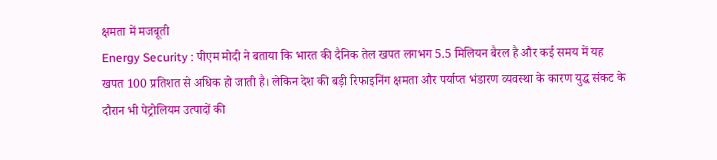क्षमता में मजबूती
Energy Security : पीएम मोदी ने बताया कि भारत की दैनिक तेल खपत लगभग 5.5 मिलियन बैरल है और कई समय में यह खपत 100 प्रतिशत से अधिक हो जाती है। लेकिन देश की बड़ी रिफाइनिंग क्षमता और पर्याप्त भंडारण व्यवस्था के कारण युद्ध संकट के दौरान भी पेट्रोलियम उत्पादों की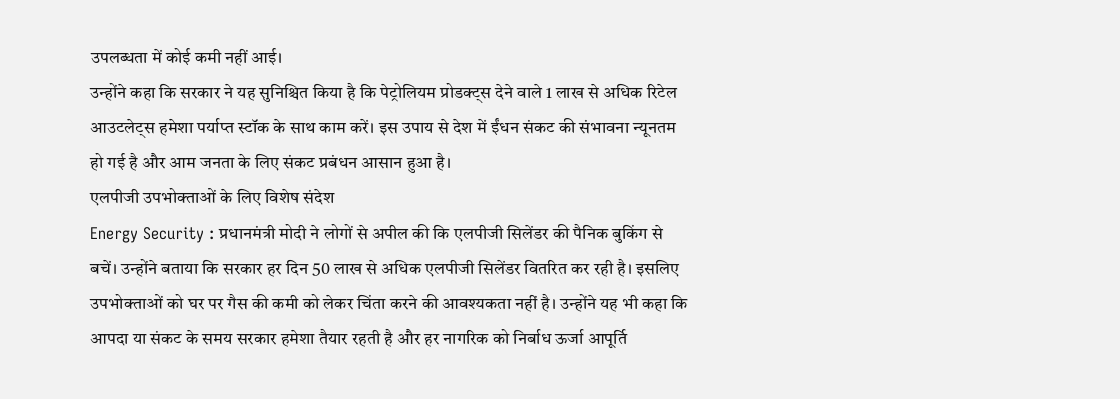उपलब्धता में कोई कमी नहीं आई।
उन्होंने कहा कि सरकार ने यह सुनिश्चित किया है कि पेट्रोलियम प्रोडक्ट्स देने वाले 1 लाख से अधिक रिटेल आउटलेट्स हमेशा पर्याप्त स्टॉक के साथ काम करें। इस उपाय से देश में ईंधन संकट की संभावना न्यूनतम हो गई है और आम जनता के लिए संकट प्रबंधन आसान हुआ है।
एलपीजी उपभोक्ताओं के लिए विशेष संदेश
Energy Security : प्रधानमंत्री मोदी ने लोगों से अपील की कि एलपीजी सिलेंडर की पैनिक बुकिंग से बचें। उन्होंने बताया कि सरकार हर दिन 50 लाख से अधिक एलपीजी सिलेंडर वितरित कर रही है। इसलिए उपभोक्ताओं को घर पर गैस की कमी को लेकर चिंता करने की आवश्यकता नहीं है। उन्होंने यह भी कहा कि आपदा या संकट के समय सरकार हमेशा तैयार रहती है और हर नागरिक को निर्बाध ऊर्जा आपूर्ति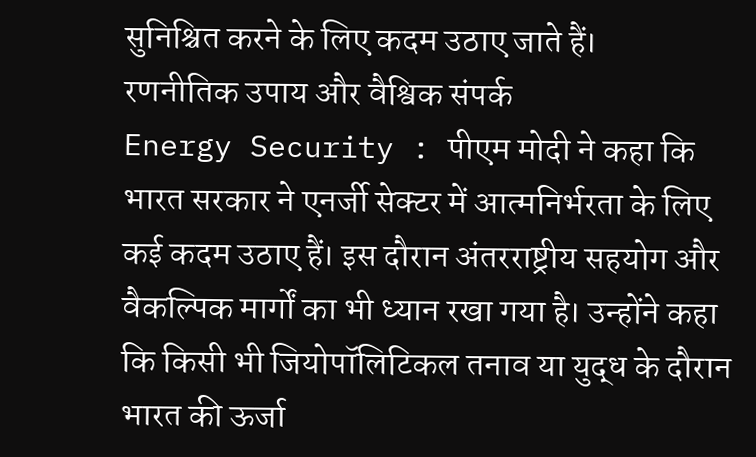सुनिश्चित करने के लिए कदम उठाए जाते हैं।
रणनीतिक उपाय और वैश्विक संपर्क
Energy Security : पीएम मोदी ने कहा कि भारत सरकार ने एनर्जी सेक्टर में आत्मनिर्भरता के लिए कई कदम उठाए हैं। इस दौरान अंतरराष्ट्रीय सहयोग और वैकल्पिक मार्गों का भी ध्यान रखा गया है। उन्होंने कहा कि किसी भी जियोपॉलिटिकल तनाव या युद्ध के दौरान भारत की ऊर्जा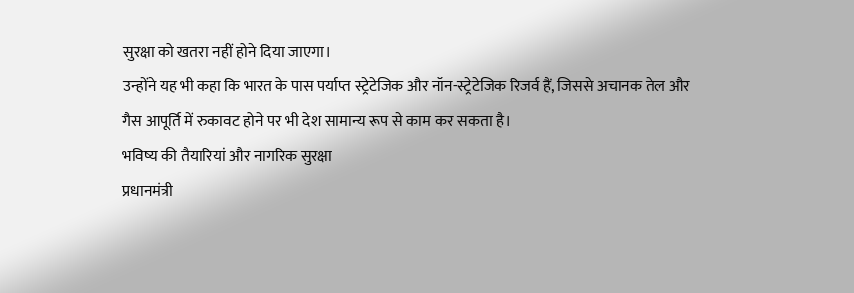सुरक्षा को खतरा नहीं होने दिया जाएगा।
उन्होंने यह भी कहा कि भारत के पास पर्याप्त स्ट्रेटेजिक और नॉन-स्ट्रेटेजिक रिजर्व हैं, जिससे अचानक तेल और गैस आपूर्ति में रुकावट होने पर भी देश सामान्य रूप से काम कर सकता है।
भविष्य की तैयारियां और नागरिक सुरक्षा
प्रधानमंत्री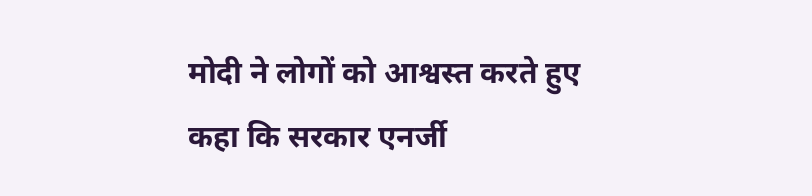मोदी ने लोगों को आश्वस्त करते हुए कहा कि सरकार एनर्जी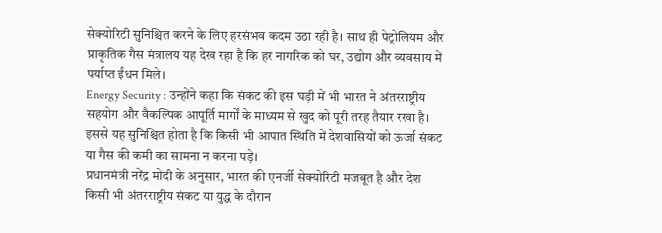सेक्योरिटी सुनिश्चित करने के लिए हरसंभव कदम उठा रही है। साथ ही पेट्रोलियम और प्राकृतिक गैस मंत्रालय यह देख रहा है कि हर नागरिक को घर, उद्योग और व्यवसाय में पर्याप्त ईंधन मिले।
Energy Security : उन्होंने कहा कि संकट की इस घड़ी में भी भारत ने अंतरराष्ट्रीय सहयोग और वैकल्पिक आपूर्ति मार्गों के माध्यम से खुद को पूरी तरह तैयार रखा है। इससे यह सुनिश्चित होता है कि किसी भी आपात स्थिति में देशवासियों को ऊर्जा संकट या गैस की कमी का सामना न करना पड़े।
प्रधानमंत्री नरेंद्र मोदी के अनुसार, भारत की एनर्जी सेक्योरिटी मजबूत है और देश किसी भी अंतरराष्ट्रीय संकट या युद्ध के दौरान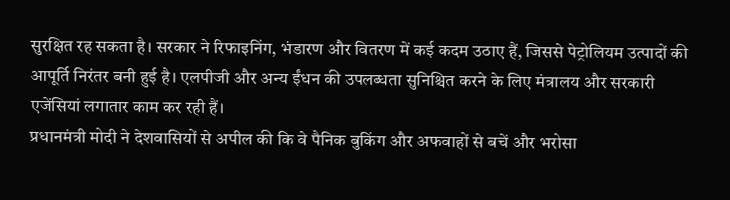सुरक्षित रह सकता है। सरकार ने रिफाइनिंग, भंडारण और वितरण में कई कदम उठाए हैं, जिससे पेट्रोलियम उत्पादों की आपूर्ति निरंतर बनी हुई है। एलपीजी और अन्य ईंधन की उपलब्धता सुनिश्चित करने के लिए मंत्रालय और सरकारी एजेंसियां लगातार काम कर रही हैं।
प्रधानमंत्री मोदी ने देशवासियों से अपील की कि वे पैनिक बुकिंग और अफवाहों से बचें और भरोसा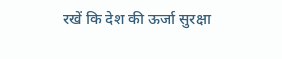रखें कि देश की ऊर्जा सुरक्षा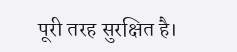पूरी तरह सुरक्षित है।